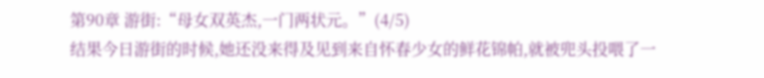第90章 游街:“母女双英杰,一门两状元。”(4/5)
结果今日游街的时候,她还没来得及见到来自怀春少女的鲜花锦帕,就被兜头投喂了一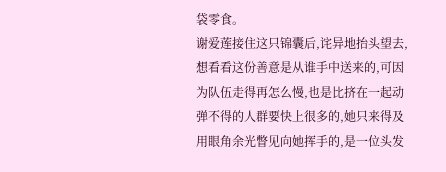袋零食。
谢爱莲接住这只锦囊后,诧异地抬头望去,想看看这份善意是从谁手中送来的,可因为队伍走得再怎么慢,也是比挤在一起动弹不得的人群要快上很多的,她只来得及用眼角余光瞥见向她挥手的,是一位头发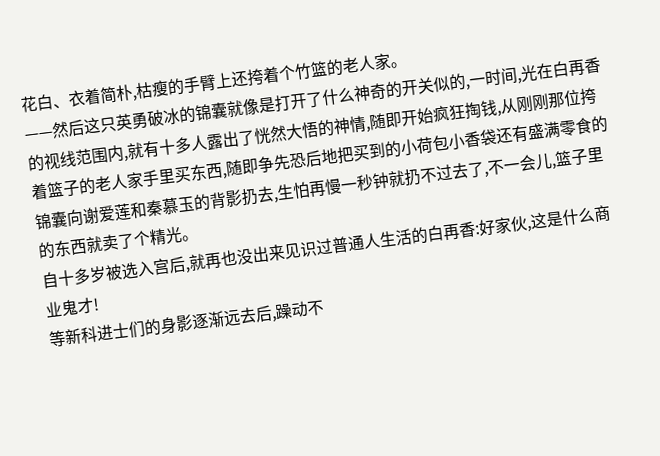花白、衣着简朴,枯瘦的手臂上还挎着个竹篮的老人家。
——然后这只英勇破冰的锦囊就像是打开了什么神奇的开关似的,一时间,光在白再香的视线范围内,就有十多人露出了恍然大悟的神情,随即开始疯狂掏钱,从刚刚那位挎着篮子的老人家手里买东西,随即争先恐后地把买到的小荷包小香袋还有盛满零食的锦囊向谢爱莲和秦慕玉的背影扔去,生怕再慢一秒钟就扔不过去了,不一会儿,篮子里的东西就卖了个精光。
自十多岁被选入宫后,就再也没出来见识过普通人生活的白再香:好家伙,这是什么商业鬼才!
等新科进士们的身影逐渐远去后,躁动不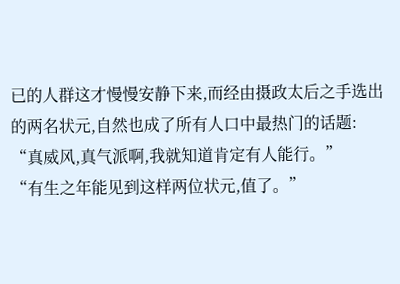已的人群这才慢慢安静下来,而经由摄政太后之手选出的两名状元,自然也成了所有人口中最热门的话题:
“真威风,真气派啊,我就知道肯定有人能行。”
“有生之年能见到这样两位状元,值了。”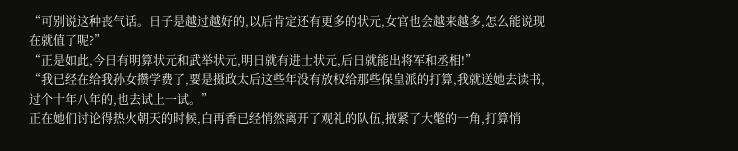“可别说这种丧气话。日子是越过越好的,以后肯定还有更多的状元,女官也会越来越多,怎么能说现在就值了呢?”
“正是如此,今日有明算状元和武举状元,明日就有进士状元,后日就能出将军和丞相!”
“我已经在给我孙女攒学费了,要是摄政太后这些年没有放权给那些保皇派的打算,我就送她去读书,过个十年八年的,也去试上一试。”
正在她们讨论得热火朝天的时候,白再香已经悄然离开了观礼的队伍,掖紧了大氅的一角,打算悄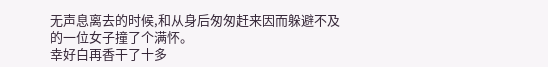无声息离去的时候,和从身后匆匆赶来因而躲避不及的一位女子撞了个满怀。
幸好白再香干了十多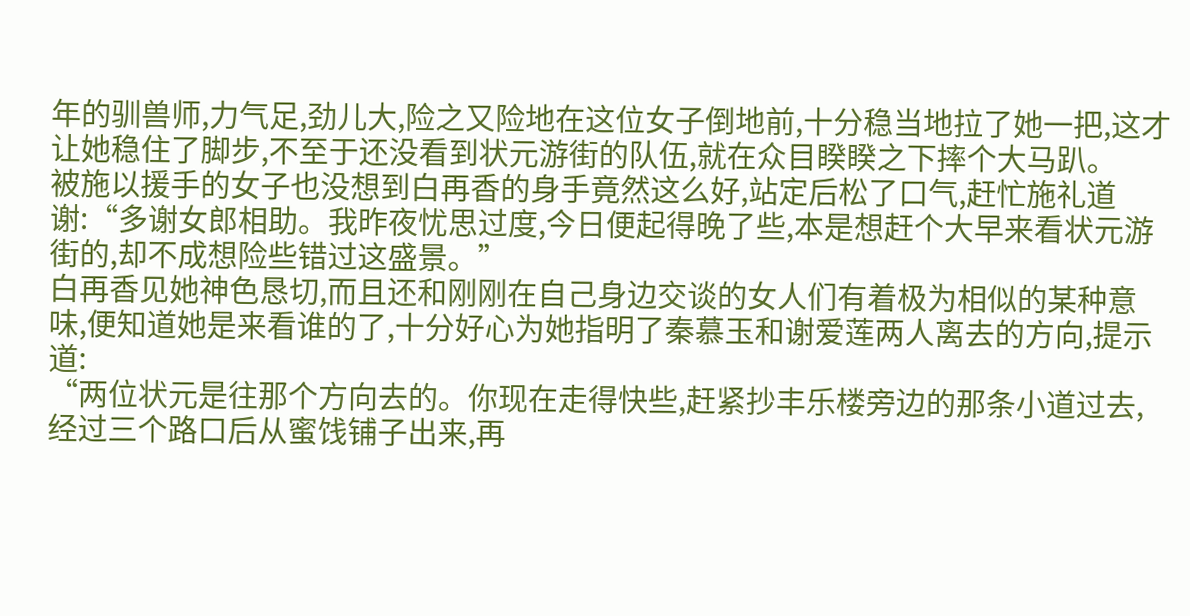年的驯兽师,力气足,劲儿大,险之又险地在这位女子倒地前,十分稳当地拉了她一把,这才让她稳住了脚步,不至于还没看到状元游街的队伍,就在众目睽睽之下摔个大马趴。
被施以援手的女子也没想到白再香的身手竟然这么好,站定后松了口气,赶忙施礼道谢:“多谢女郎相助。我昨夜忧思过度,今日便起得晚了些,本是想赶个大早来看状元游街的,却不成想险些错过这盛景。”
白再香见她神色恳切,而且还和刚刚在自己身边交谈的女人们有着极为相似的某种意味,便知道她是来看谁的了,十分好心为她指明了秦慕玉和谢爱莲两人离去的方向,提示道:
“两位状元是往那个方向去的。你现在走得快些,赶紧抄丰乐楼旁边的那条小道过去,经过三个路口后从蜜饯铺子出来,再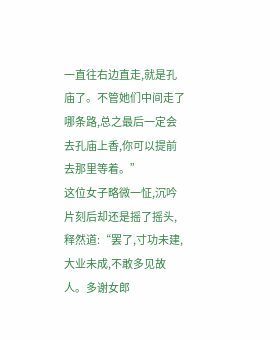一直往右边直走,就是孔庙了。不管她们中间走了哪条路,总之最后一定会去孔庙上香,你可以提前去那里等着。”
这位女子略微一怔,沉吟片刻后却还是摇了摇头,释然道:“罢了,寸功未建,大业未成,不敢多见故人。多谢女郎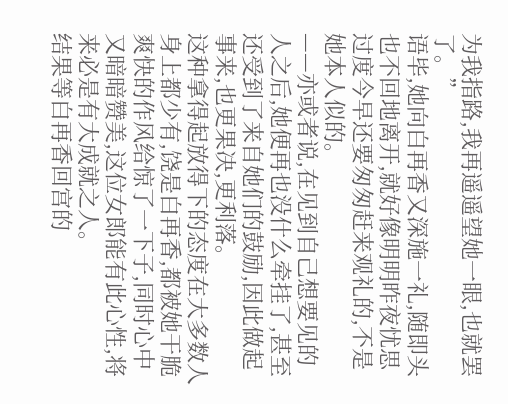为我指路,我再遥遥望她一眼,也就罢了。”
语毕,她向白再香又深施一礼,随即头也不回地离开,就好像明明昨夜忧思过度今早还要匆匆赶来观礼的,不是她本人似的。
——亦或者说,在见到自己想要见的人之后,她便再也没什么牵挂了,甚至还受到了来自她们的鼓励,因此做起事来,也更果决,更利落。
这种拿得起放得下的态度在大多数人身上都少有,饶是白再香,都被她干脆爽快的作风给惊了一下子,同时心中又暗暗赞美,这位女郎能有此心性,将来必是有大成就之人。
结果等白再香回宫的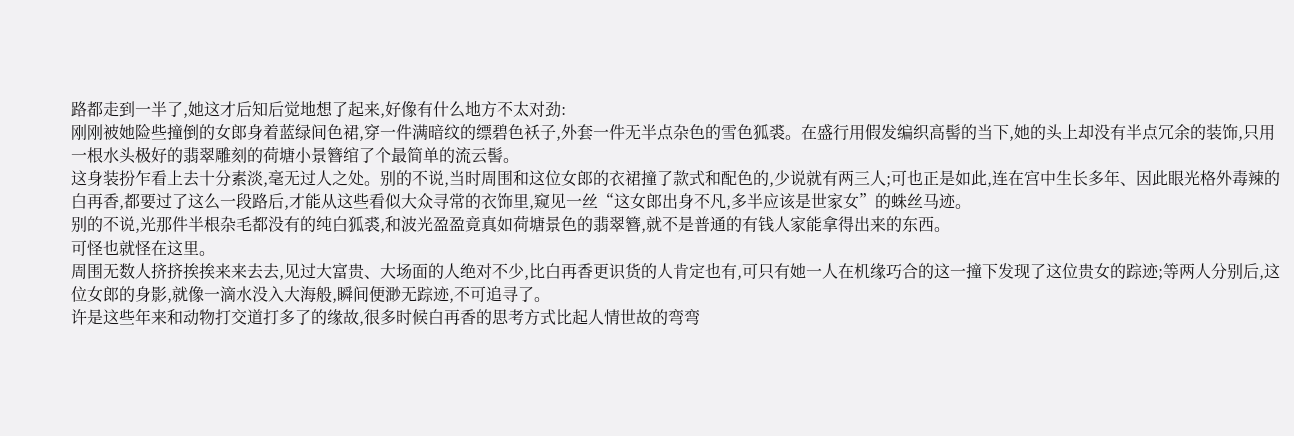路都走到一半了,她这才后知后觉地想了起来,好像有什么地方不太对劲:
刚刚被她险些撞倒的女郎身着蓝绿间色裙,穿一件满暗纹的缥碧色袄子,外套一件无半点杂色的雪色狐裘。在盛行用假发编织高髻的当下,她的头上却没有半点冗余的装饰,只用一根水头极好的翡翠雕刻的荷塘小景簪绾了个最简单的流云髻。
这身装扮乍看上去十分素淡,毫无过人之处。别的不说,当时周围和这位女郎的衣裙撞了款式和配色的,少说就有两三人;可也正是如此,连在宫中生长多年、因此眼光格外毒辣的白再香,都要过了这么一段路后,才能从这些看似大众寻常的衣饰里,窥见一丝“这女郎出身不凡,多半应该是世家女”的蛛丝马迹。
别的不说,光那件半根杂毛都没有的纯白狐裘,和波光盈盈竟真如荷塘景色的翡翠簪,就不是普通的有钱人家能拿得出来的东西。
可怪也就怪在这里。
周围无数人挤挤挨挨来来去去,见过大富贵、大场面的人绝对不少,比白再香更识货的人肯定也有,可只有她一人在机缘巧合的这一撞下发现了这位贵女的踪迹;等两人分别后,这位女郎的身影,就像一滴水没入大海般,瞬间便渺无踪迹,不可追寻了。
许是这些年来和动物打交道打多了的缘故,很多时候白再香的思考方式比起人情世故的弯弯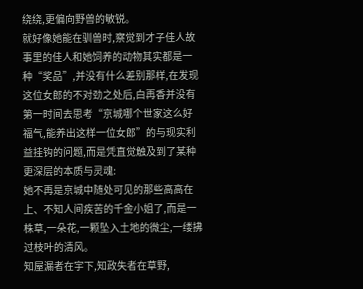绕绕,更偏向野兽的敏锐。
就好像她能在驯兽时,察觉到才子佳人故事里的佳人和她饲养的动物其实都是一种“奖品”,并没有什么差别那样,在发现这位女郎的不对劲之处后,白再香并没有第一时间去思考“京城哪个世家这么好福气,能养出这样一位女郎”的与现实利益挂钩的问题,而是凭直觉触及到了某种更深层的本质与灵魂:
她不再是京城中随处可见的那些高高在上、不知人间疾苦的千金小姐了,而是一株草,一朵花,一颗坠入土地的微尘,一缕拂过枝叶的清风。
知屋漏者在宇下,知政失者在草野,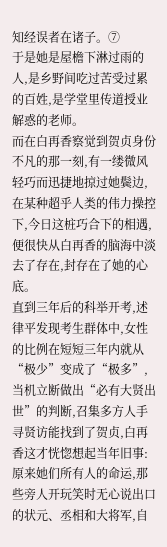知经误者在诸子。⑦
于是她是屋檐下淋过雨的人,是乡野间吃过苦受过累的百姓,是学堂里传道授业解惑的老师。
而在白再香察觉到贺贞身份不凡的那一刻,有一缕微风轻巧而迅捷地掠过她鬓边,在某种超乎人类的伟力操控下,今日这桩巧合下的相遇,便很快从白再香的脑海中淡去了存在,封存在了她的心底。
直到三年后的科举开考,述律平发现考生群体中,女性的比例在短短三年内就从“极少”变成了“极多”,当机立断做出“必有大贤出世”的判断,召集多方人手寻贤访能找到了贺贞,白再香这才恍惚想起当年旧事:
原来她们所有人的命运,那些旁人开玩笑时无心说出口的状元、丞相和大将军,自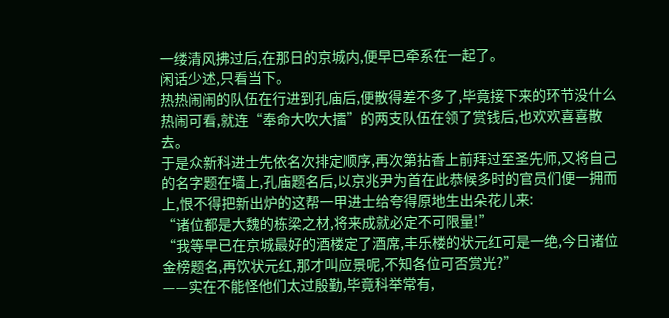一缕清风拂过后,在那日的京城内,便早已牵系在一起了。
闲话少述,只看当下。
热热闹闹的队伍在行进到孔庙后,便散得差不多了,毕竟接下来的环节没什么热闹可看,就连“奉命大吹大擂”的两支队伍在领了赏钱后,也欢欢喜喜散去。
于是众新科进士先依名次排定顺序,再次第拈香上前拜过至圣先师,又将自己的名字题在墙上,孔庙题名后,以京兆尹为首在此恭候多时的官员们便一拥而上,恨不得把新出炉的这帮一甲进士给夸得原地生出朵花儿来:
“诸位都是大魏的栋梁之材,将来成就必定不可限量!”
“我等早已在京城最好的酒楼定了酒席,丰乐楼的状元红可是一绝,今日诸位金榜题名,再饮状元红,那才叫应景呢,不知各位可否赏光?”
——实在不能怪他们太过殷勤,毕竟科举常有,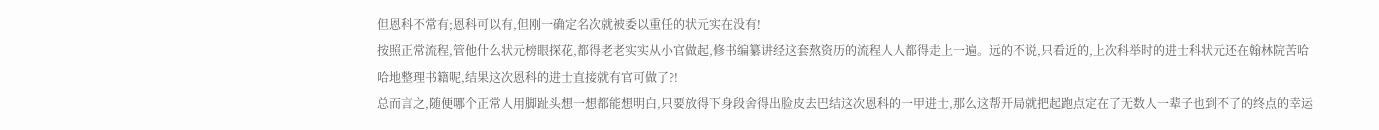但恩科不常有;恩科可以有,但刚一确定名次就被委以重任的状元实在没有!
按照正常流程,管他什么状元榜眼探花,都得老老实实从小官做起,修书编纂讲经这套熬资历的流程人人都得走上一遍。远的不说,只看近的,上次科举时的进士科状元还在翰林院苦哈哈地整理书籍呢,结果这次恩科的进士直接就有官可做了?!
总而言之,随便哪个正常人用脚趾头想一想都能想明白,只要放得下身段舍得出脸皮去巴结这次恩科的一甲进士,那么这帮开局就把起跑点定在了无数人一辈子也到不了的终点的幸运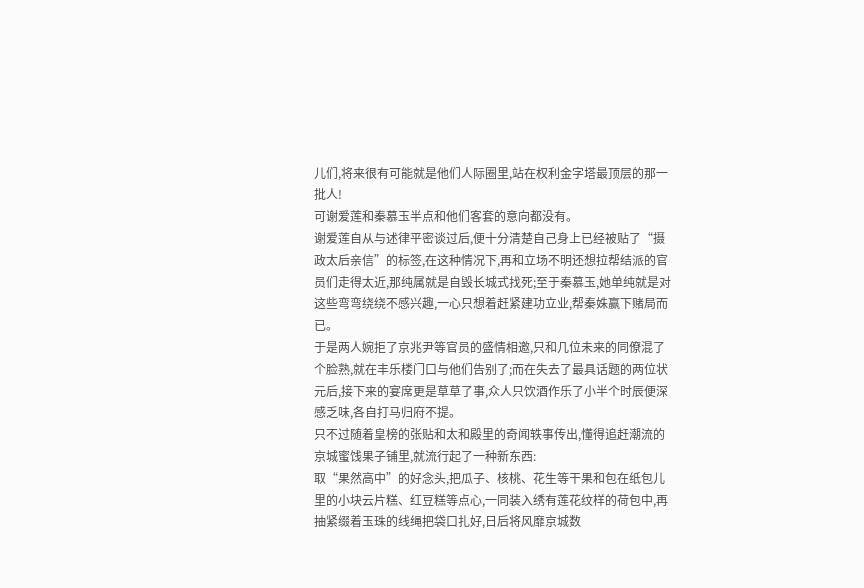儿们,将来很有可能就是他们人际圈里,站在权利金字塔最顶层的那一批人!
可谢爱莲和秦慕玉半点和他们客套的意向都没有。
谢爱莲自从与述律平密谈过后,便十分清楚自己身上已经被贴了“摄政太后亲信”的标签,在这种情况下,再和立场不明还想拉帮结派的官员们走得太近,那纯属就是自毁长城式找死;至于秦慕玉,她单纯就是对这些弯弯绕绕不感兴趣,一心只想着赶紧建功立业,帮秦姝赢下赌局而已。
于是两人婉拒了京兆尹等官员的盛情相邀,只和几位未来的同僚混了个脸熟,就在丰乐楼门口与他们告别了;而在失去了最具话题的两位状元后,接下来的宴席更是草草了事,众人只饮酒作乐了小半个时辰便深感乏味,各自打马归府不提。
只不过随着皇榜的张贴和太和殿里的奇闻轶事传出,懂得追赶潮流的京城蜜饯果子铺里,就流行起了一种新东西:
取“果然高中”的好念头,把瓜子、核桃、花生等干果和包在纸包儿里的小块云片糕、红豆糕等点心,一同装入绣有莲花纹样的荷包中,再抽紧缀着玉珠的线绳把袋口扎好,日后将风靡京城数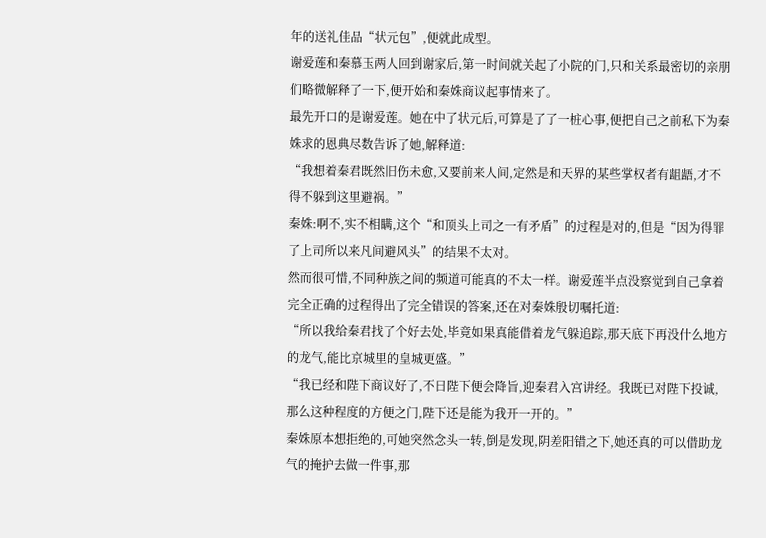年的送礼佳品“状元包”,便就此成型。
谢爱莲和秦慕玉两人回到谢家后,第一时间就关起了小院的门,只和关系最密切的亲朋们略微解释了一下,便开始和秦姝商议起事情来了。
最先开口的是谢爱莲。她在中了状元后,可算是了了一桩心事,便把自己之前私下为秦姝求的恩典尽数告诉了她,解释道:
“我想着秦君既然旧伤未愈,又要前来人间,定然是和天界的某些掌权者有龃龉,才不得不躲到这里避祸。”
秦姝:啊不,实不相瞒,这个“和顶头上司之一有矛盾”的过程是对的,但是“因为得罪了上司所以来凡间避风头”的结果不太对。
然而很可惜,不同种族之间的频道可能真的不太一样。谢爱莲半点没察觉到自己拿着完全正确的过程得出了完全错误的答案,还在对秦姝殷切嘱托道:
“所以我给秦君找了个好去处,毕竟如果真能借着龙气躲追踪,那天底下再没什么地方的龙气,能比京城里的皇城更盛。”
“我已经和陛下商议好了,不日陛下便会降旨,迎秦君入宫讲经。我既已对陛下投诚,那么这种程度的方便之门,陛下还是能为我开一开的。”
秦姝原本想拒绝的,可她突然念头一转,倒是发现,阴差阳错之下,她还真的可以借助龙气的掩护去做一件事,那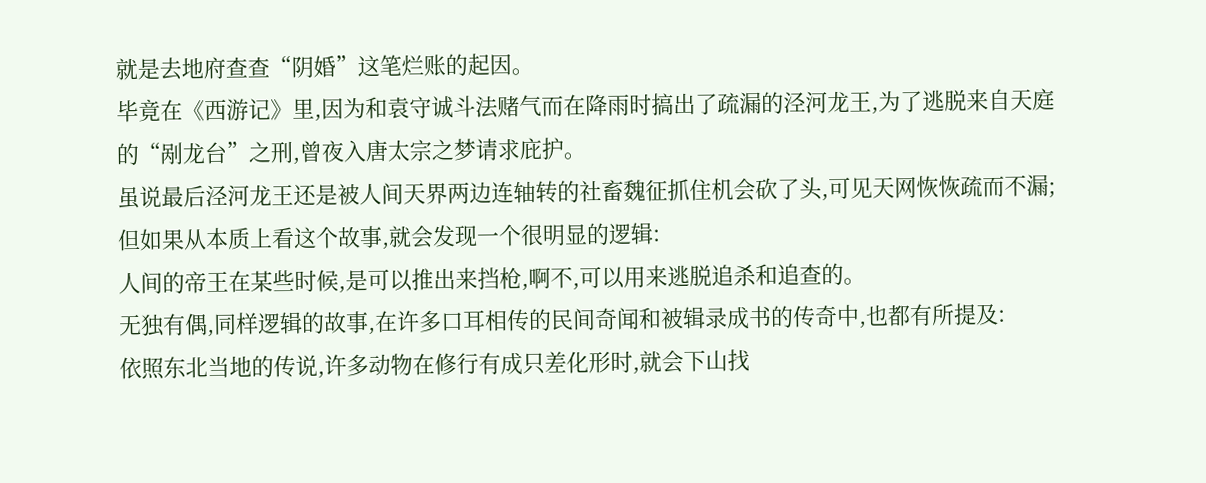就是去地府查查“阴婚”这笔烂账的起因。
毕竟在《西游记》里,因为和袁守诚斗法赌气而在降雨时搞出了疏漏的泾河龙王,为了逃脱来自天庭的“剐龙台”之刑,曾夜入唐太宗之梦请求庇护。
虽说最后泾河龙王还是被人间天界两边连轴转的社畜魏征抓住机会砍了头,可见天网恢恢疏而不漏;但如果从本质上看这个故事,就会发现一个很明显的逻辑:
人间的帝王在某些时候,是可以推出来挡枪,啊不,可以用来逃脱追杀和追查的。
无独有偶,同样逻辑的故事,在许多口耳相传的民间奇闻和被辑录成书的传奇中,也都有所提及:
依照东北当地的传说,许多动物在修行有成只差化形时,就会下山找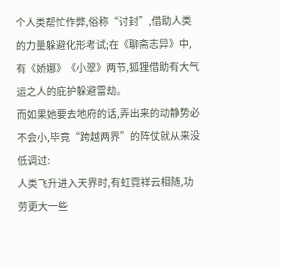个人类帮忙作弊,俗称“讨封”,借助人类的力量躲避化形考试;在《聊斋志异》中,有《娇娜》《小翠》两节,狐狸借助有大气运之人的庇护躲避雷劫。
而如果她要去地府的话,弄出来的动静势必不会小,毕竟“跨越两界”的阵仗就从来没低调过:
人类飞升进入天界时,有虹霓祥云相随,功劳更大一些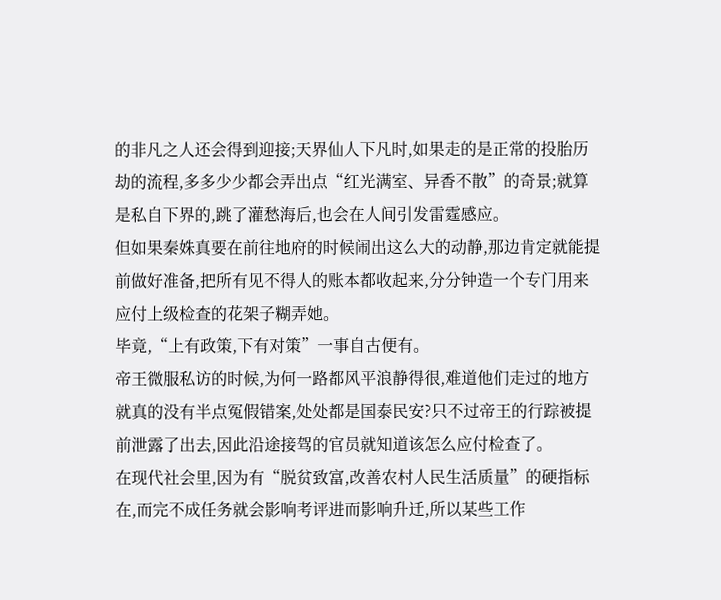的非凡之人还会得到迎接;天界仙人下凡时,如果走的是正常的投胎历劫的流程,多多少少都会弄出点“红光满室、异香不散”的奇景;就算是私自下界的,跳了灌愁海后,也会在人间引发雷霆感应。
但如果秦姝真要在前往地府的时候闹出这么大的动静,那边肯定就能提前做好准备,把所有见不得人的账本都收起来,分分钟造一个专门用来应付上级检查的花架子糊弄她。
毕竟,“上有政策,下有对策”一事自古便有。
帝王微服私访的时候,为何一路都风平浪静得很,难道他们走过的地方就真的没有半点冤假错案,处处都是国泰民安?只不过帝王的行踪被提前泄露了出去,因此沿途接驾的官员就知道该怎么应付检查了。
在现代社会里,因为有“脱贫致富,改善农村人民生活质量”的硬指标在,而完不成任务就会影响考评进而影响升迁,所以某些工作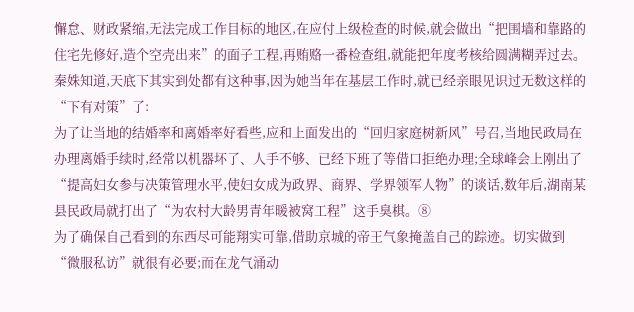懈怠、财政紧缩,无法完成工作目标的地区,在应付上级检查的时候,就会做出“把围墙和靠路的住宅先修好,造个空壳出来”的面子工程,再贿赂一番检查组,就能把年度考核给圆满糊弄过去。
秦姝知道,天底下其实到处都有这种事,因为她当年在基层工作时,就已经亲眼见识过无数这样的“下有对策”了:
为了让当地的结婚率和离婚率好看些,应和上面发出的“回归家庭树新风”号召,当地民政局在办理离婚手续时,经常以机器坏了、人手不够、已经下班了等借口拒绝办理;全球峰会上刚出了“提高妇女参与决策管理水平,使妇女成为政界、商界、学界领军人物”的谈话,数年后,湖南某县民政局就打出了“为农村大龄男青年暖被窝工程”这手臭棋。⑧
为了确保自己看到的东西尽可能翔实可靠,借助京城的帝王气象掩盖自己的踪迹。切实做到“微服私访”就很有必要;而在龙气涌动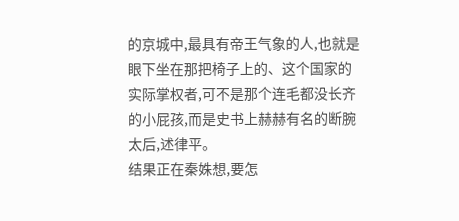的京城中,最具有帝王气象的人,也就是眼下坐在那把椅子上的、这个国家的实际掌权者,可不是那个连毛都没长齐的小屁孩,而是史书上赫赫有名的断腕太后,述律平。
结果正在秦姝想,要怎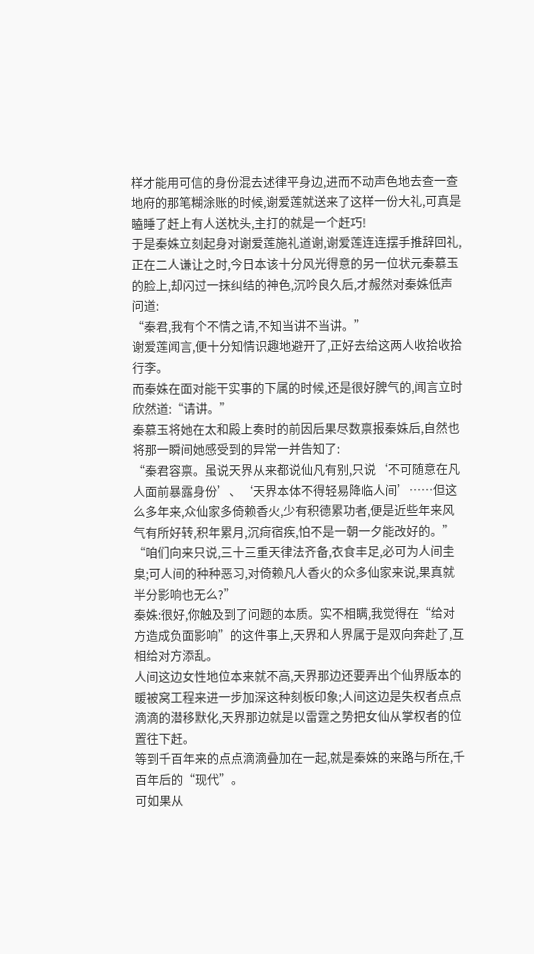样才能用可信的身份混去述律平身边,进而不动声色地去查一查地府的那笔糊涂账的时候,谢爱莲就送来了这样一份大礼,可真是瞌睡了赶上有人送枕头,主打的就是一个赶巧!
于是秦姝立刻起身对谢爱莲施礼道谢,谢爱莲连连摆手推辞回礼,正在二人谦让之时,今日本该十分风光得意的另一位状元秦慕玉的脸上,却闪过一抹纠结的神色,沉吟良久后,才赧然对秦姝低声问道:
“秦君,我有个不情之请,不知当讲不当讲。”
谢爱莲闻言,便十分知情识趣地避开了,正好去给这两人收拾收拾行李。
而秦姝在面对能干实事的下属的时候,还是很好脾气的,闻言立时欣然道:“请讲。”
秦慕玉将她在太和殿上奏时的前因后果尽数禀报秦姝后,自然也将那一瞬间她感受到的异常一并告知了:
“秦君容禀。虽说天界从来都说仙凡有别,只说‘不可随意在凡人面前暴露身份’、‘天界本体不得轻易降临人间’……但这么多年来,众仙家多倚赖香火,少有积德累功者,便是近些年来风气有所好转,积年累月,沉疴宿疾,怕不是一朝一夕能改好的。”
“咱们向来只说,三十三重天律法齐备,衣食丰足,必可为人间圭臬;可人间的种种恶习,对倚赖凡人香火的众多仙家来说,果真就半分影响也无么?”
秦姝:很好,你触及到了问题的本质。实不相瞒,我觉得在“给对方造成负面影响”的这件事上,天界和人界属于是双向奔赴了,互相给对方添乱。
人间这边女性地位本来就不高,天界那边还要弄出个仙界版本的暖被窝工程来进一步加深这种刻板印象;人间这边是失权者点点滴滴的潜移默化,天界那边就是以雷霆之势把女仙从掌权者的位置往下赶。
等到千百年来的点点滴滴叠加在一起,就是秦姝的来路与所在,千百年后的“现代”。
可如果从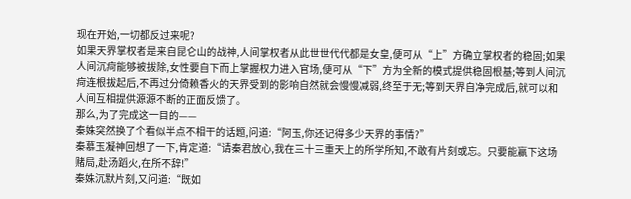现在开始,一切都反过来呢?
如果天界掌权者是来自昆仑山的战神,人间掌权者从此世世代代都是女皇,便可从“上”方确立掌权者的稳固;如果人间沉疴能够被拔除,女性要自下而上掌握权力进入官场,便可从“下”方为全新的模式提供稳固根基;等到人间沉疴连根拔起后,不再过分倚赖香火的天界受到的影响自然就会慢慢减弱,终至于无;等到天界自净完成后,就可以和人间互相提供源源不断的正面反馈了。
那么,为了完成这一目的——
秦姝突然换了个看似半点不相干的话题,问道:“阿玉,你还记得多少天界的事情?”
秦慕玉凝神回想了一下,肯定道:“请秦君放心,我在三十三重天上的所学所知,不敢有片刻或忘。只要能赢下这场赌局,赴汤蹈火,在所不辞!”
秦姝沉默片刻,又问道:“既如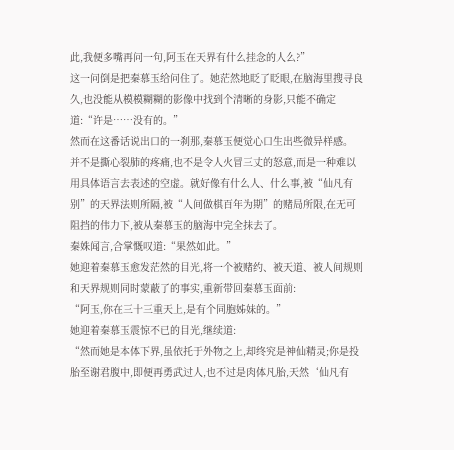此,我便多嘴再问一句,阿玉在天界有什么挂念的人么?”
这一问倒是把秦慕玉给问住了。她茫然地眨了眨眼,在脑海里搜寻良久,也没能从模模糊糊的影像中找到个清晰的身影,只能不确定道:“许是……没有的。”
然而在这番话说出口的一刹那,秦慕玉便觉心口生出些微异样感。
并不是撕心裂肺的疼痛,也不是令人火冒三丈的怒意,而是一种难以用具体语言去表述的空虚。就好像有什么人、什么事,被“仙凡有别”的天界法则所隔,被“人间做棋百年为期”的赌局所限,在无可阻挡的伟力下,被从秦慕玉的脑海中完全抹去了。
秦姝闻言,合掌慨叹道:“果然如此。”
她迎着秦慕玉愈发茫然的目光,将一个被赌约、被天道、被人间规则和天界规则同时蒙蔽了的事实,重新带回秦慕玉面前:
“阿玉,你在三十三重天上,是有个同胞姊妹的。”
她迎着秦慕玉震惊不已的目光,继续道:
“然而她是本体下界,虽依托于外物之上,却终究是神仙精灵;你是投胎至谢君腹中,即便再勇武过人,也不过是肉体凡胎,天然‘仙凡有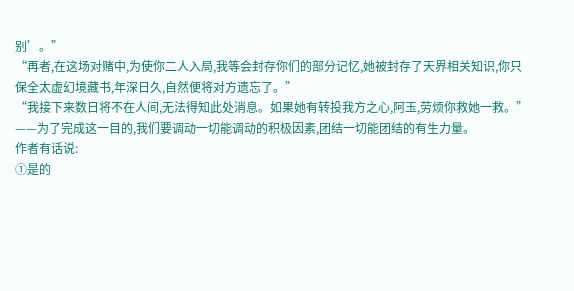别’。”
“再者,在这场对赌中,为使你二人入局,我等会封存你们的部分记忆,她被封存了天界相关知识,你只保全太虚幻境藏书,年深日久,自然便将对方遗忘了。”
“我接下来数日将不在人间,无法得知此处消息。如果她有转投我方之心,阿玉,劳烦你救她一救。”
——为了完成这一目的,我们要调动一切能调动的积极因素,团结一切能团结的有生力量。
作者有话说:
①是的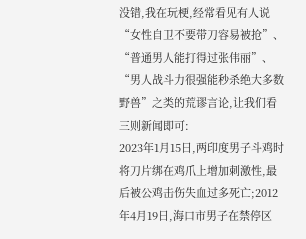没错,我在玩梗,经常看见有人说“女性自卫不要带刀容易被抢”、“普通男人能打得过张伟丽”、“男人战斗力很强能秒杀绝大多数野兽”之类的荒谬言论,让我们看三则新闻即可:
2023年1月15日,两印度男子斗鸡时将刀片绑在鸡爪上增加刺激性,最后被公鸡击伤失血过多死亡;2012年4月19日,海口市男子在禁停区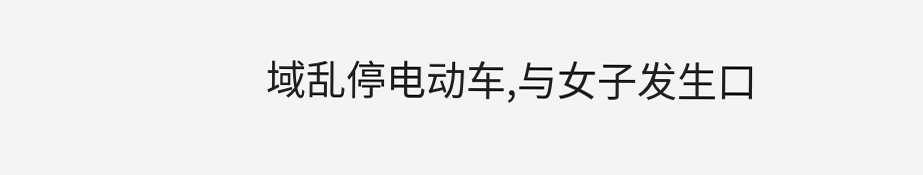域乱停电动车,与女子发生口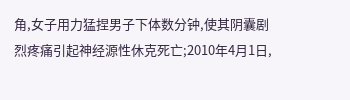角,女子用力猛捏男子下体数分钟,使其阴囊剧烈疼痛引起神经源性休克死亡;2010年4月1日,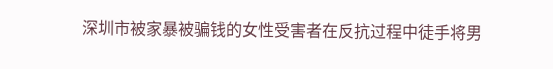深圳市被家暴被骗钱的女性受害者在反抗过程中徒手将男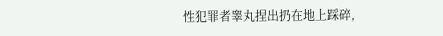性犯罪者睾丸捏出扔在地上踩碎,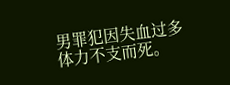男罪犯因失血过多体力不支而死。